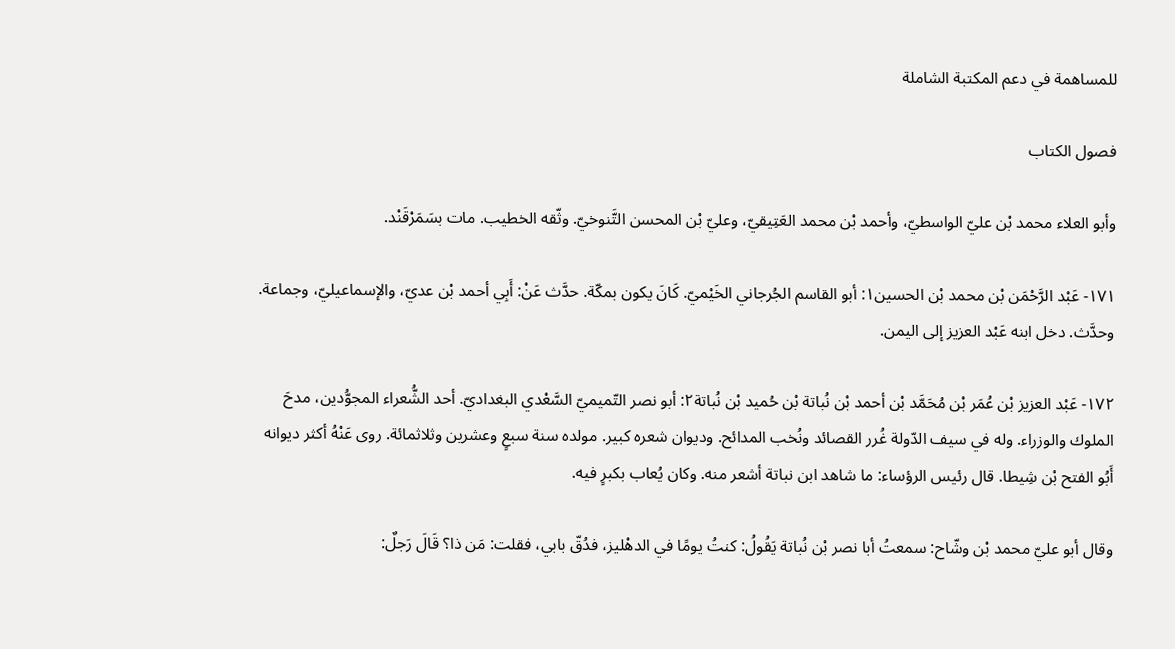للمساهمة في دعم المكتبة الشاملة

فصول الكتاب

وأبو العلاء محمد بْن عليّ الواسطيّ، وأحمد بْن محمد العَتِيقيّ، وعليّ بْن المحسن التَّنوخيّ. وثّقه الخطيب. مات بسَمَرْقَنْد.

١٧١- عَبْد الرَّحْمَن بْن محمد بْن الحسين١: أبو القاسم الجُرجاني الخَيْميّ. كَانَ يكون بمكّة. حدَّث عَنْ: أَبِي أحمد بْن عديّ، والإسماعيليّ، وجماعة. وحدَّث. دخل ابنه عَبْد العزيز إلى اليمن.

١٧٢- عَبْد العزيز بْن عُمَر بْن مُحَمَّد بْن أحمد بْن نُباتة بْن حُميد بْن نُباتة٢: أبو نصر التّميميّ السَّعْدي البغداديّ. أحد الشُّعراء المجوُّدين، مدحَ الملوك والوزراء. وله في سيف الدّولة غُرر القصائد ونُخب المدائح. وديوان شعره كبير. مولده سنة سبعٍ وعشرين وثلاثمائة. روى عَنْهُ أكثر ديوانه أَبُو الفتح بْن شِيطا. قال رئيس الرؤساء: ما شاهد ابن نباتة أشعر منه. وكان يُعاب بكبرٍ فيه.

وقال أبو عليّ محمد بْن وشّاح: سمعتُ أبا نصر بْن نُباتة يَقُولُ: كنتُ يومًا في الدهْليز، فدُقّ بابي، فقلت: مَن ذا؟ قَالَ رَجلٌ: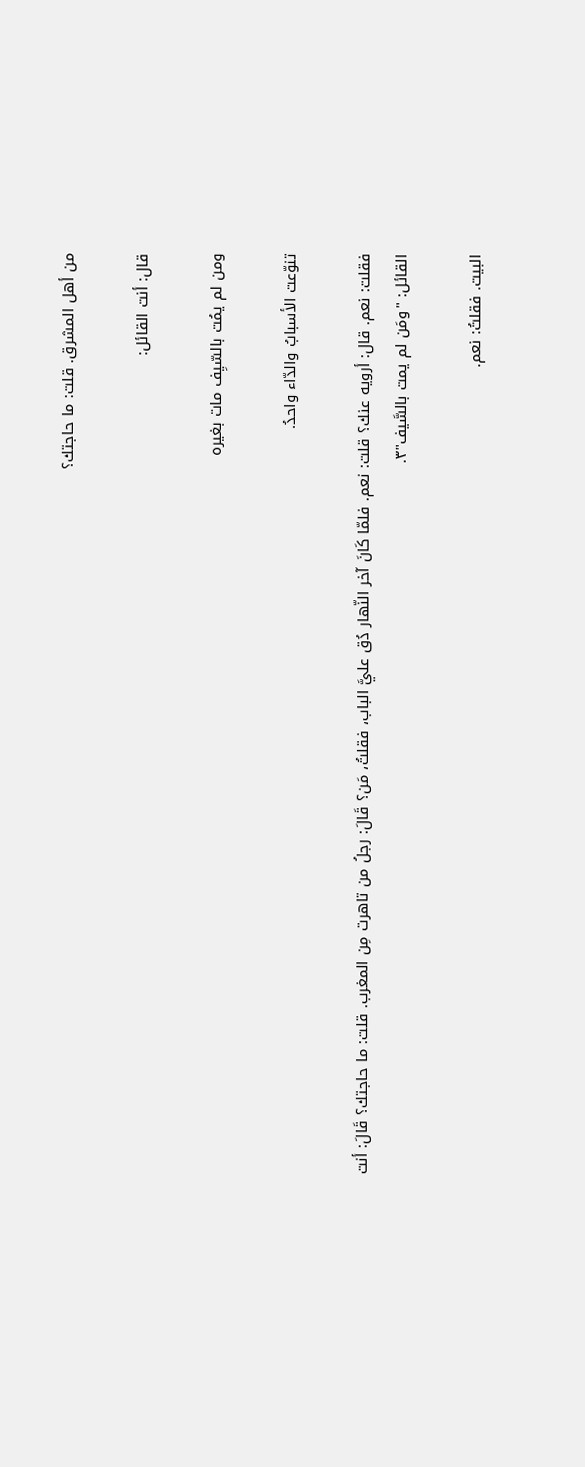من أهل المشرق. قلت: ما حاجتك؟

قال: أنت القائل:

ومن لم يمُت بالسّيِف مات بغيره

تنوّعت الأسبابُ والدّاء واحدُ.

فقلت: نعم. قال: أرويه عنك؟ قلت: نعم. فلمّا كَانَ آخر النّهار دُق عليَّ الباب، فقلتُ، مَن؟ قَالَ: رجلُ من تاهرت مِن المغرب. قلت: ما حاجتك؟ قَالَ: أنت القائل: "ومَن لم يمت بالسَّيف"٣.

البيت. فقلتُ: نعم.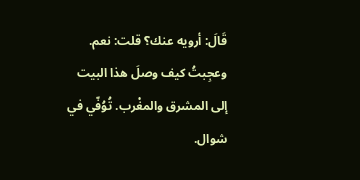قَالَ: أرويه عنك؟ قلت: نعم. وعجِبتُ كيف وصلَ هذا البيت إلى المشرق والمغْرب. تُوُفّي في شوال.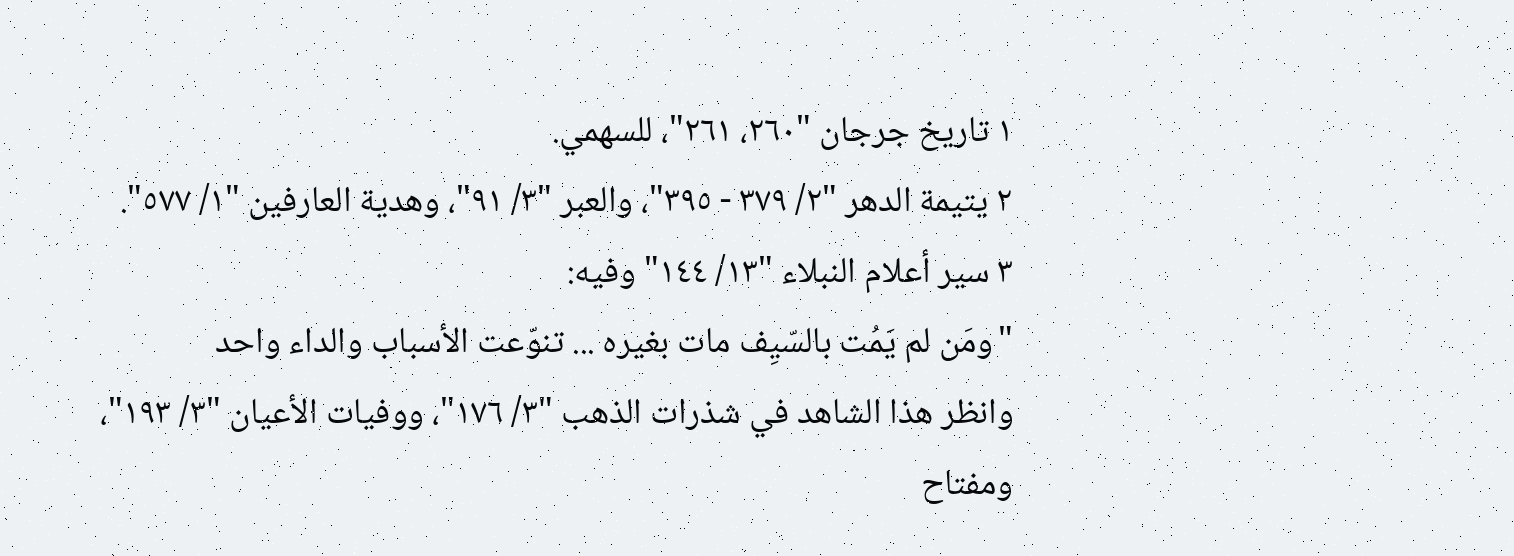١ تاريخ جرجان "٢٦٠، ٢٦١"، للسهمي.
٢ يتيمة الدهر "٢/ ٣٧٩ - ٣٩٥"، والعبر "٣/ ٩١"، وهدية العارفين "١/ ٥٧٧".
٣ سير أعلام النبلاء "١٣/ ١٤٤" وفيه:
"ومَن لم يَمُت بالسّيِف مات بغيره ... تنوّعت الأسباب والداء واحد
وانظر هذا الشاهد في شذرات الذهب "٣/ ١٧٦"، ووفيات الأعيان "٣/ ١٩٣"، ومفتاح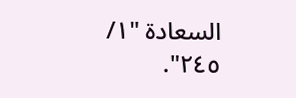السعادة "١/ ٢٤٥".